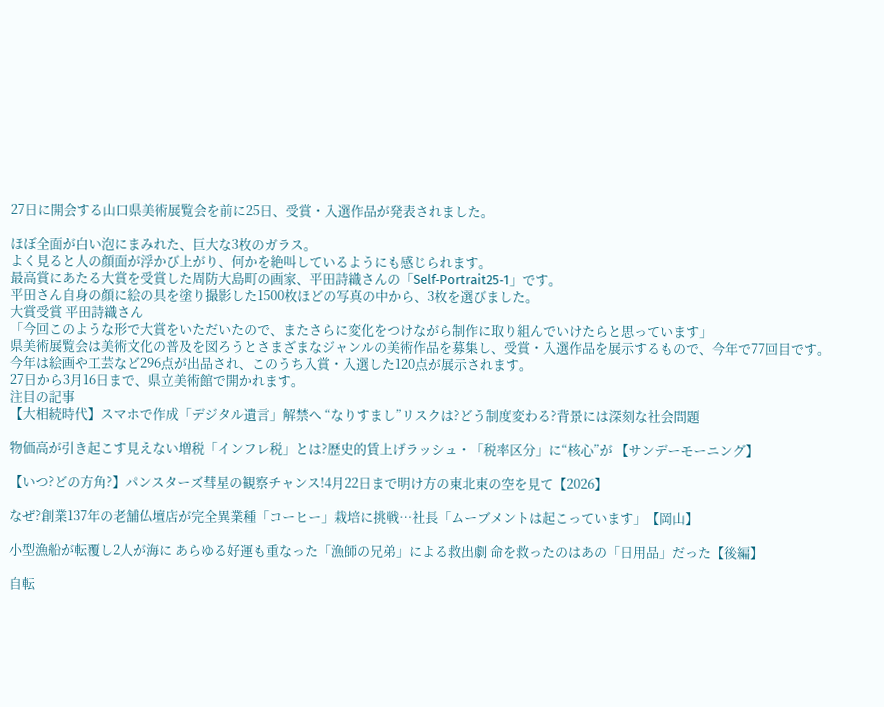27日に開会する山口県美術展覧会を前に25日、受賞・入選作品が発表されました。

ほぼ全面が白い泡にまみれた、巨大な3枚のガラス。
よく見ると人の顔面が浮かび上がり、何かを絶叫しているようにも感じられます。
最高賞にあたる大賞を受賞した周防大島町の画家、平田詩織さんの「Self‐Portrait25‐1」です。
平田さん自身の顔に絵の具を塗り撮影した1500枚ほどの写真の中から、3枚を選びました。
大賞受賞 平田詩織さん
「今回このような形で大賞をいただいたので、またさらに変化をつけながら制作に取り組んでいけたらと思っています」
県美術展覧会は美術文化の普及を図ろうとさまざまなジャンルの美術作品を募集し、受賞・入選作品を展示するもので、今年で77回目です。
今年は絵画や工芸など296点が出品され、このうち入賞・入選した120点が展示されます。
27日から3月16日まで、県立美術館で開かれます。
注目の記事
【大相続時代】スマホで作成「デジタル遺言」解禁へ “なりすまし”リスクは?どう制度変わる?背景には深刻な社会問題

物価高が引き起こす見えない増税「インフレ税」とは?歴史的賃上げラッシュ・「税率区分」に“核心”が 【サンデーモーニング】

【いつ?どの方角?】パンスターズ彗星の観察チャンス!4月22日まで明け方の東北東の空を見て【2026】

なぜ?創業137年の老舗仏壇店が完全異業種「コーヒー」栽培に挑戦…社長「ムーブメントは起こっています」【岡山】

小型漁船が転覆し2人が海に あらゆる好運も重なった「漁師の兄弟」による救出劇 命を救ったのはあの「日用品」だった【後編】

自転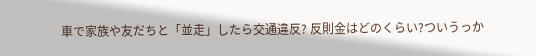車で家族や友だちと「並走」したら交通違反? 反則金はどのくらい?ついうっか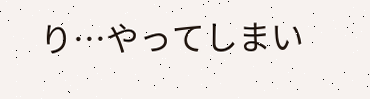り…やってしまい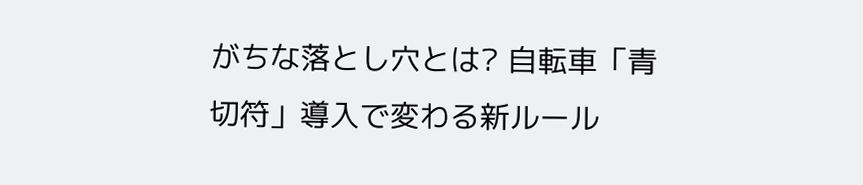がちな落とし穴とは? 自転車「青切符」導入で変わる新ルール